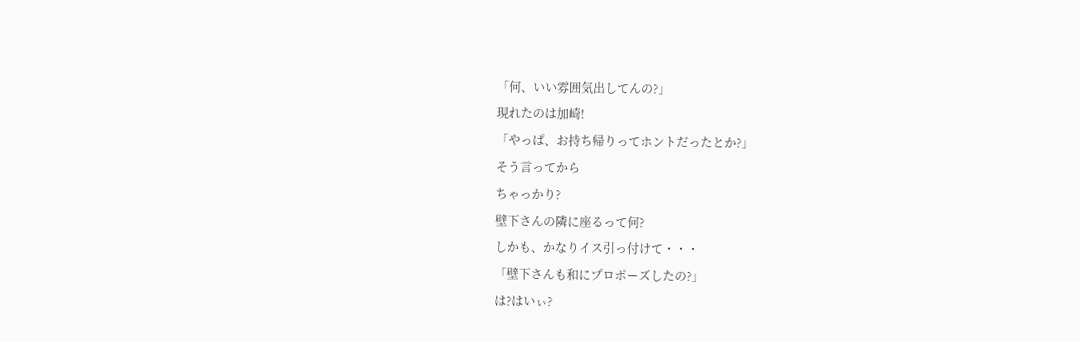「何、いい雰囲気出してんの?」
現れたのは加崎!
「やっぱ、お持ち帰りってホントだったとか?」
そう言ってから
ちゃっかり?
壁下さんの隣に座るって何?
しかも、かなりイス引っ付けて・・・
「壁下さんも和にプロポーズしたの?」
は?はいぃ?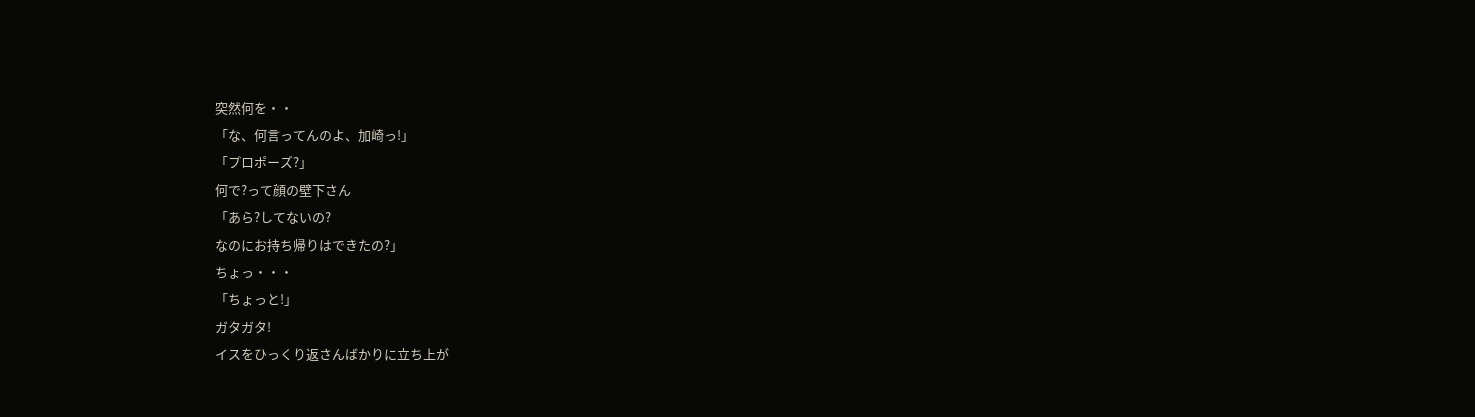突然何を・・
「な、何言ってんのよ、加崎っ!」
「プロポーズ?」
何で?って顔の壁下さん
「あら?してないの?
なのにお持ち帰りはできたの?」
ちょっ・・・
「ちょっと!」
ガタガタ!
イスをひっくり返さんばかりに立ち上が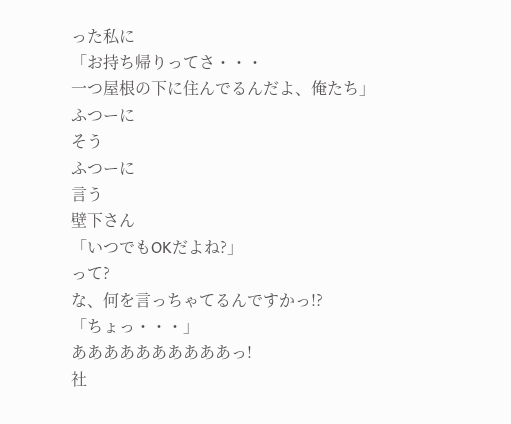った私に
「お持ち帰りってさ・・・
一つ屋根の下に住んでるんだよ、俺たち」
ふつーに
そう
ふつーに
言う
壁下さん
「いつでもOKだよね?」
って?
な、何を言っちゃてるんですかっ!?
「ちょっ・・・」
ああああああああああっ!
社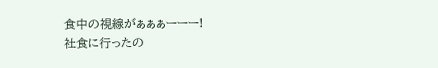食中の視線がぁぁぁーーー!
社食に行ったの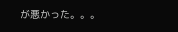が悪かった。。。